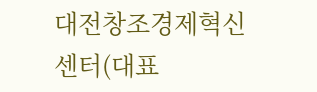대전창조경제혁신센터(대표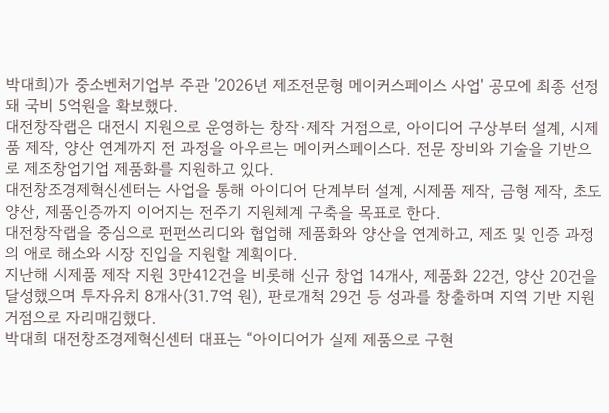박대희)가 중소벤처기업부 주관 '2026년 제조전문형 메이커스페이스 사업' 공모에 최종 선정돼 국비 5억원을 확보했다.
대전창작랩은 대전시 지원으로 운영하는 창작·제작 거점으로, 아이디어 구상부터 설계, 시제품 제작, 양산 연계까지 전 과정을 아우르는 메이커스페이스다. 전문 장비와 기술을 기반으로 제조창업기업 제품화를 지원하고 있다.
대전창조경제혁신센터는 사업을 통해 아이디어 단계부터 설계, 시제품 제작, 금형 제작, 초도양산, 제품인증까지 이어지는 전주기 지원체계 구축을 목표로 한다.
대전창작랩을 중심으로 펀펀쓰리디와 협업해 제품화와 양산을 연계하고, 제조 및 인증 과정의 애로 해소와 시장 진입을 지원할 계획이다.
지난해 시제품 제작 지원 3만412건을 비롯해 신규 창업 14개사, 제품화 22건, 양산 20건을 달성했으며 투자유치 8개사(31.7억 원), 판로개척 29건 등 성과를 창출하며 지역 기반 지원 거점으로 자리매김했다.
박대희 대전창조경제혁신센터 대표는 “아이디어가 실제 제품으로 구현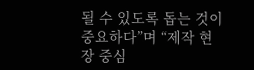될 수 있도록 돕는 것이 중요하다”며 “제작 현장 중심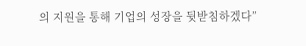의 지원을 통해 기업의 성장을 뒷받침하겠다”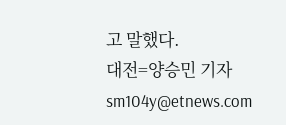고 말했다.
대전=양승민 기자 sm104y@etnews.com